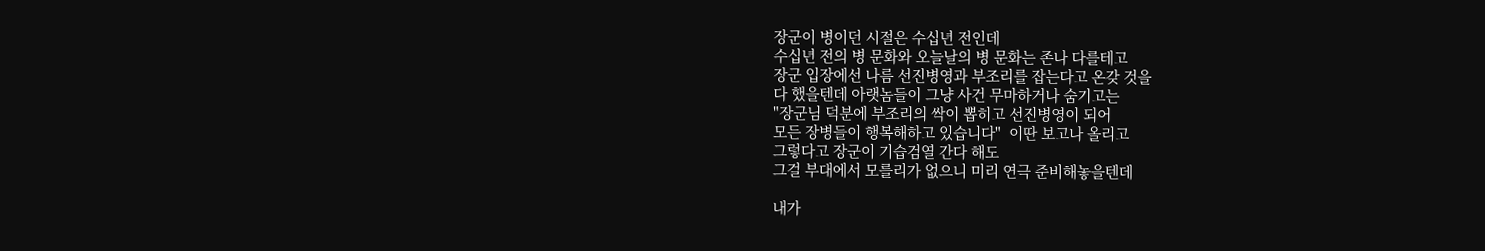장군이 병이던 시절은 수십년 전인데
수십년 전의 병 문화와 오늘날의 병 문화는 존나 다를테고
장군 입장에선 나름 선진병영과 부조리를 잡는다고 온갖 것을
다 했을텐데 아랫놈들이 그냥 사건 무마하거나 숨기고는
"장군님 덕분에 부조리의 싹이 뽑히고 선진병영이 되어
모든 장병들이 행복해하고 있습니다"  이딴 보고나 올리고
그렇다고 장군이 기습검열 간다 해도
그걸 부대에서 모를리가 없으니 미리 연극 준비해놓을텐데

내가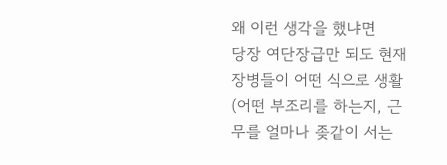왜 이런 생각을 했냐면
당장 여단장급만 되도 현재 장병들이 어떤 식으로 생활
(어떤 부조리를 하는지, 근무를 얼마나 좆같이 서는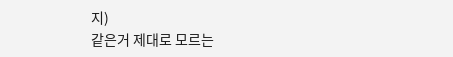지)
같은거 제대로 모르는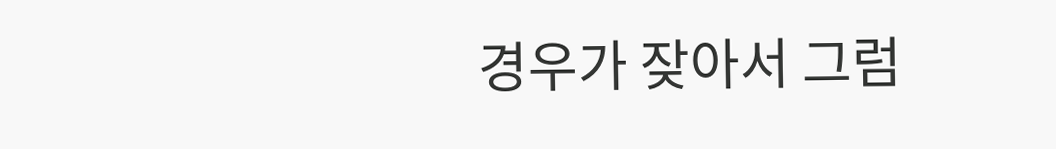경우가 잦아서 그럼